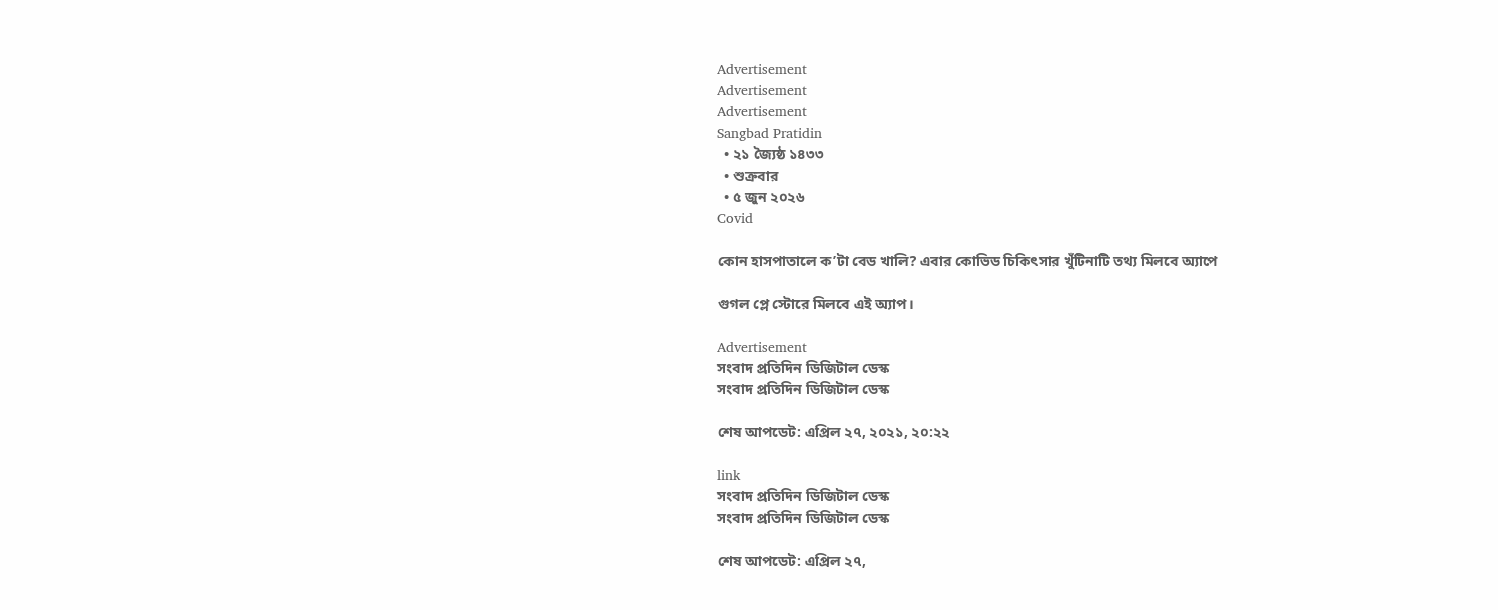Advertisement
Advertisement
Advertisement
Sangbad Pratidin
  • ২১ জ্যৈষ্ঠ ১৪৩৩
  • শুক্রবার
  • ৫ জুন ২০২৬
Covid

কোন হাসপাতালে ক’টা বেড খালি? এবার কোভিড চিকিৎসার খুঁটিনাটি তথ্য মিলবে অ্যাপে

গুগল প্লে স্টোরে মিলবে এই অ্যাপ।

Advertisement
সংবাদ প্রতিদিন ডিজিটাল ডেস্ক
সংবাদ প্রতিদিন ডিজিটাল ডেস্ক

শেষ আপডেট: এপ্রিল ২৭, ২০২১, ২০:২২

link
সংবাদ প্রতিদিন ডিজিটাল ডেস্ক
সংবাদ প্রতিদিন ডিজিটাল ডেস্ক

শেষ আপডেট: এপ্রিল ২৭,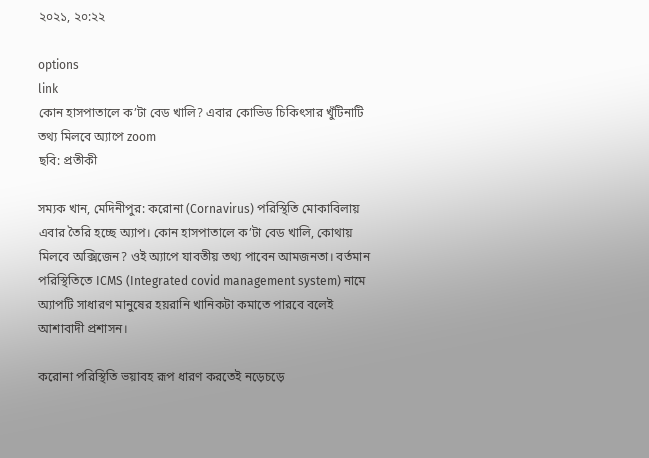২০২১, ২০:২২

options
link
কোন হাসপাতালে ক’টা বেড খালি? এবার কোভিড চিকিৎসার খুঁটিনাটি তথ্য মিলবে অ্যাপে zoom
ছবি: প্রতীকী

সম্যক খান, মেদিনীপুর: করোনা (Cornavirus) পরিস্থিতি মোকাবিলায় এবার তৈরি হচ্ছে অ্যাপ। কোন হাসপাতালে ক’টা বেড খালি, কোথায় মিলবে অক্সিজেন? ওই অ্যাপে যাবতীয় তথ্য পাবেন আমজনতা। বর্তমান পরিস্থিতিতে ICMS (Integrated covid management system) নামে অ্যাপটি সাধারণ মানুষের হয়রানি খানিকটা কমাতে পারবে বলেই আশাবাদী প্রশাসন।

করোনা পরিস্থিতি ভয়াবহ রূপ ধারণ করতেই নড়েচড়ে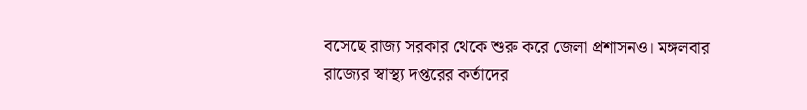বসেছে রাজ্য সরকার থেকে শুরু করে জেলা প্রশাসনও। মঙ্গলবার রাজ্যের স্বাস্থ্য দপ্তরের কর্তাদের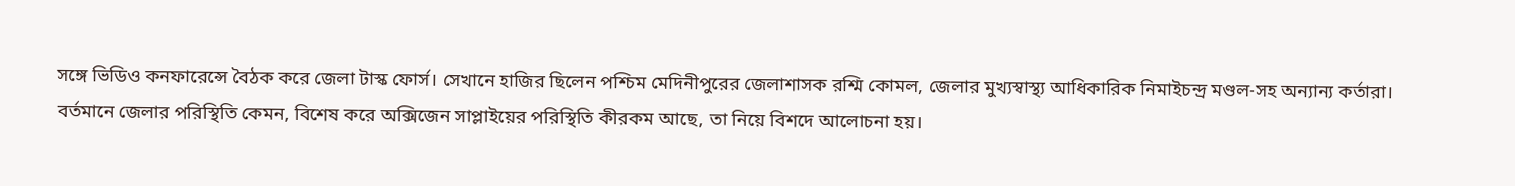সঙ্গে ভিডিও কনফারেন্সে বৈঠক করে জেলা টাস্ক ফোর্স। সেখানে হাজির ছিলেন পশ্চিম মেদিনীপুরের জেলাশাসক রশ্মি কোমল, জেলার মুখ্যস্বাস্থ্য আধিকারিক নিমাইচন্দ্র মণ্ডল-সহ অন্যান্য কর্তারা। বর্তমানে জেলার পরিস্থিতি কেমন, বিশেষ করে অক্সিজেন সাপ্লাইয়ের পরিস্থিতি কীরকম আছে, তা নিয়ে বিশদে আলোচনা হয়।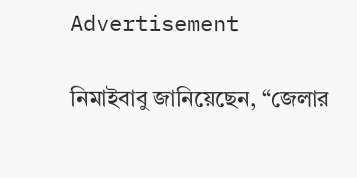Advertisement

নিমাইবাবু জানিয়েছেন, “জেলার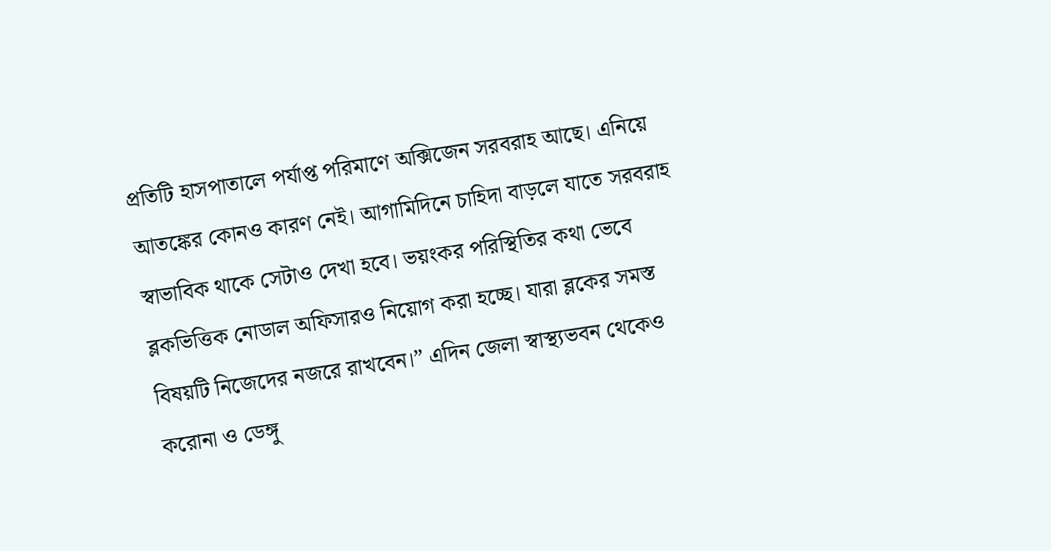প্রতিটি হাসপাতালে পর্যাপ্ত পরিমাণে অক্সিজেন সরবরাহ আছে। এনিয়ে আতঙ্কের কোনও কারণ নেই। আগামিদিনে চাহিদা বাড়লে যাতে সরবরাহ স্বাভাবিক থাকে সেটাও দেখা হবে। ভয়ংকর পরিস্থিতির কথা ভেবে ব্লকভিত্তিক নোডাল অফিসারও নিয়োগ করা হচ্ছে। যারা ব্লকের সমস্ত বিষয়টি নিজেদের নজরে রাখবেন।” এদিন জেলা স্বাস্থ্যভবন থেকেও করোনা ও ডেঙ্গু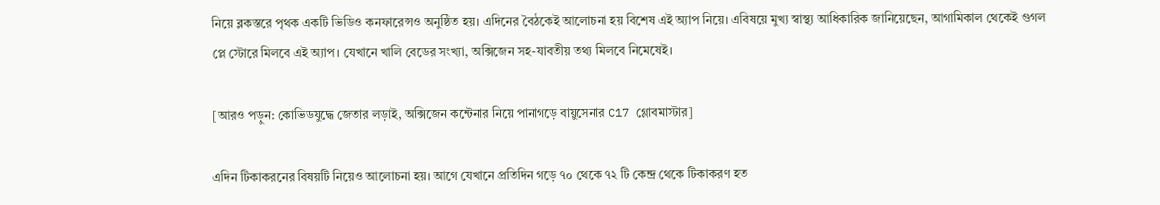নিয়ে ব্লকস্তরে পৃথক একটি ভিডিও কনফারেন্সও অনুষ্ঠিত হয়। এদিনের বৈঠকেই আলোচনা হয় বিশেষ এই অ্যাপ নিয়ে। এবিষয়ে মুখ্য স্বাস্থ্য আধিকারিক জানিয়েছেন, আগামিকাল থেকেই গুগল প্লে স্টোরে মিলবে এই অ্যাপ। যেখানে খালি বেডের সংখ্যা, অক্সিজেন সহ-যাবতীয় তথ্য মিলবে নিমেষেই।

[আরও পড়ুন: কোভিডযুদ্ধে জেতার লড়াই, অক্সিজেন কন্টেনার নিয়ে পানাগড়ে বায়ুসেনার C17 গ্লোবমাস্টার]

এদিন টিকাকরনের বিষয়টি নিয়েও আলোচনা হয়। আগে যেখানে প্রতিদিন গড়ে ৭০ থেকে ৭২ টি কেন্দ্র থেকে টিকাকরণ হত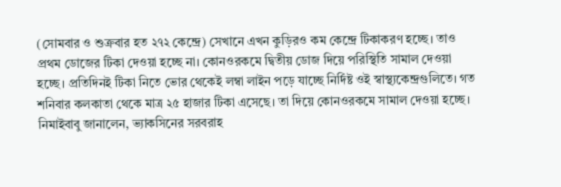(সোমবার ও শুক্রবার হত ২৭২ কেন্দ্রে) সেখানে এখন কুড়িরও কম কেন্দ্রে টিকাকরণ হচ্ছে। তাও প্রথম ডোজের টিকা দেওয়া হচ্ছে না। কোনওরকমে দ্বিতীয় ডোজ দিয়ে পরিস্থিতি সামাল দেওয়া হচ্ছে। প্রতিদিনই টিকা নিতে ভোর থেকেই লম্বা লাইন পড়ে যাচ্ছে নির্দিষ্ট ওই স্বাস্থ্যকেন্দ্রগুলিতে। গত শনিবার কলকাতা থেকে মাত্র ২৫ হাজার টিকা এসেছে। তা দিয়ে কোনওরকমে সামাল দেওয়া হচ্ছে। নিমাইবাবু জানালেন, ভ্যাকসিনের সরবরাহ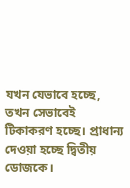যখন যেভাবে হচ্ছে, তখন সেভাবেই টিকাকরণ হচ্ছে। প্রাধান্য দেওয়া হচ্ছে দ্বিতীয় ডোজকে।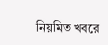নিয়মিত খবরে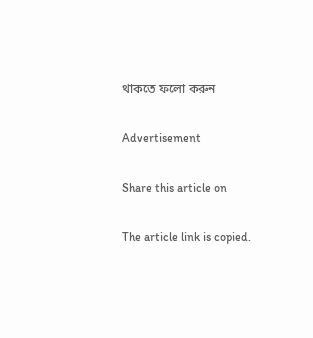থাকতে ফলো করুন

Advertisement

Share this article on

The article link is copied.